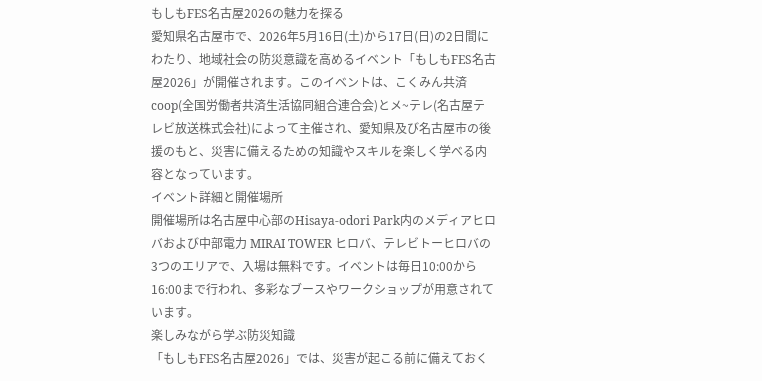もしもFES名古屋2026の魅力を探る
愛知県名古屋市で、2026年5月16日(土)から17日(日)の2日間にわたり、地域社会の防災意識を高めるイベント「もしもFES名古屋2026」が開催されます。このイベントは、こくみん共済 coop(全国労働者共済生活協同組合連合会)とメ~テレ(名古屋テレビ放送株式会社)によって主催され、愛知県及び名古屋市の後援のもと、災害に備えるための知識やスキルを楽しく学べる内容となっています。
イベント詳細と開催場所
開催場所は名古屋中心部のHisaya-odori Park内のメディアヒロバおよび中部電力 MIRAI TOWER ヒロバ、テレビトーヒロバの3つのエリアで、入場は無料です。イベントは毎日10:00から16:00まで行われ、多彩なブースやワークショップが用意されています。
楽しみながら学ぶ防災知識
「もしもFES名古屋2026」では、災害が起こる前に備えておく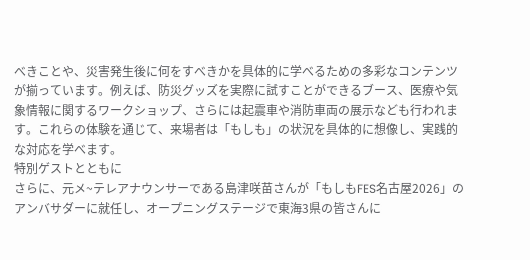べきことや、災害発生後に何をすべきかを具体的に学べるための多彩なコンテンツが揃っています。例えば、防災グッズを実際に試すことができるブース、医療や気象情報に関するワークショップ、さらには起震車や消防車両の展示なども行われます。これらの体験を通じて、来場者は「もしも」の状況を具体的に想像し、実践的な対応を学べます。
特別ゲストとともに
さらに、元メ~テレアナウンサーである島津咲苗さんが「もしもFES名古屋2026」のアンバサダーに就任し、オープニングステージで東海3県の皆さんに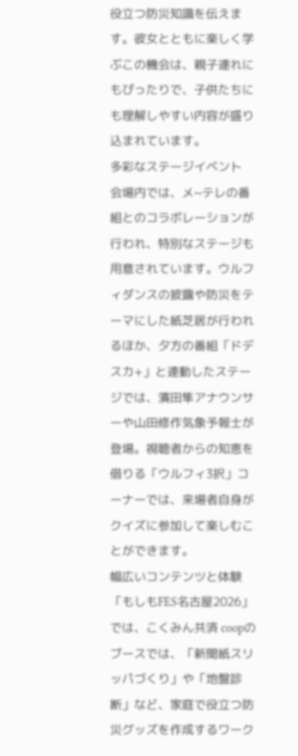役立つ防災知識を伝えます。彼女とともに楽しく学ぶこの機会は、親子連れにもぴったりで、子供たちにも理解しやすい内容が盛り込まれています。
多彩なステージイベント
会場内では、メ~テレの番組とのコラボレーションが行われ、特別なステージも用意されています。ウルフィダンスの披露や防災をテーマにした紙芝居が行われるほか、夕方の番組「ドデスカ+」と連動したステージでは、濱田隼アナウンサーや山田修作気象予報士が登場。視聴者からの知恵を借りる「ウルフィ3択」コーナーでは、来場者自身がクイズに参加して楽しむことができます。
幅広いコンテンツと体験
「もしもFES名古屋2026」では、こくみん共済 coopのブースでは、「新聞紙スリッパづくり」や「地盤診断」など、家庭で役立つ防災グッズを作成するワーク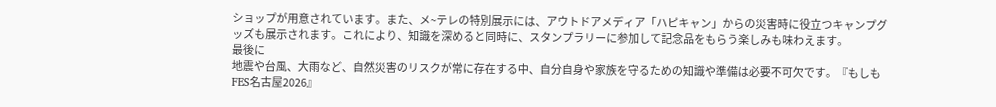ショップが用意されています。また、メ~テレの特別展示には、アウトドアメディア「ハピキャン」からの災害時に役立つキャンプグッズも展示されます。これにより、知識を深めると同時に、スタンプラリーに参加して記念品をもらう楽しみも味わえます。
最後に
地震や台風、大雨など、自然災害のリスクが常に存在する中、自分自身や家族を守るための知識や準備は必要不可欠です。『もしもFES名古屋2026』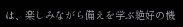は、楽しみながら備えを学ぶ絶好の機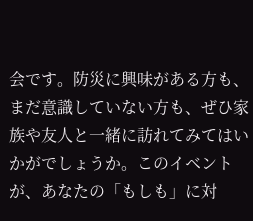会です。防災に興味がある方も、まだ意識していない方も、ぜひ家族や友人と一緒に訪れてみてはいかがでしょうか。このイベントが、あなたの「もしも」に対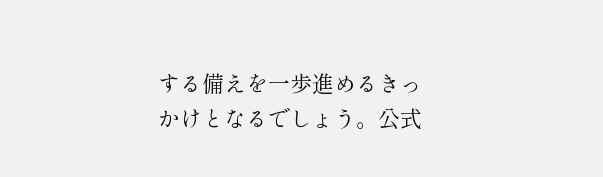する備えを一歩進めるきっかけとなるでしょう。公式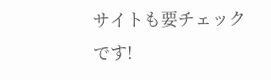サイトも要チェックです!